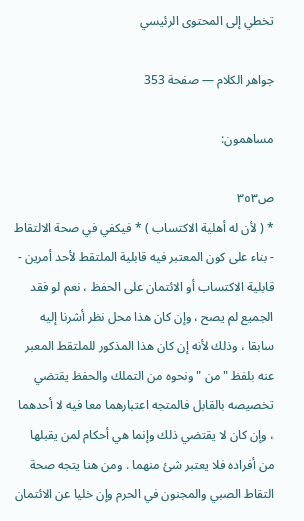تخطي إلى المحتوى الرئيسي

جواهر الكلام — صفحة 353

مساهمون:

ص٣٥٣
* ( لأن له أهلية الاكتساب ) * فيكفي في صحة الالتقاط - بناء على كون المعتبر فيه قابلية الملتقط لأحد أمرين - قابلية الاكتساب أو الائتمان على الحفظ ، نعم لو فقد الجميع لم يصح ، وإن كان هذا محل نظر أشرنا إليه سابقا ، وذلك لأنه إن كان هذا المذكور للملتقط المعبر عنه بلفظ " من " ونحوه من التملك والحفظ يقتضي تخصيصه بالقابل فالمتجه اعتبارهما معا فيه لا أحدهما ، وإن كان لا يقتضي ذلك وإنما هي أحكام لمن يقبلها من أفراده فلا يعتبر شئ منهما . ومن هنا يتجه صحة التقاط الصبي والمجنون في الحرم وإن خليا عن الائتمان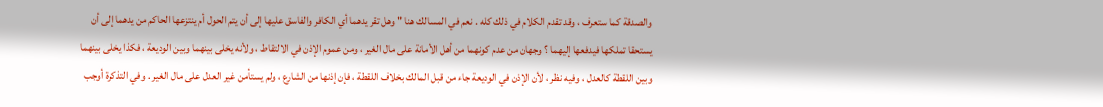والصدقة كما ستعرف ، وقد تقدم الكلام في ذلك كله . نعم في المسالك هنا " وهل تقر يدهما أي الكافر والفاسق عليها إلى أن يتم الحول أم ينتزعها الحاكم من يدهما إلى أن يستحقا تملكها فيدفعها إليهما ؟ وجهان من عدم كونهما من أهل الأمانة على مال الغير ، ومن عموم الإذن في الالتقاط ، ولأنه يخلى بينهما وبين الوديعة ، فكذا يخلى بينهما وبين اللقطة كالعدل ، وفيه نظر ، لأن الإذن في الوديعة جاء من قبل المالك بخلاف اللقطة ، فإن إذنها من الشارع ، ولم يستأمن غير العدل على مال الغير . وفي التذكرة أوجب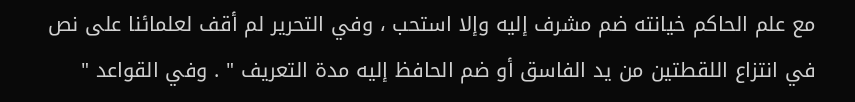مع علم الحاكم خيانته ضم مشرف إليه وإلا استحب ، وفي التحرير لم أقف لعلمائنا على نص في انتزاع اللقطتين من يد الفاسق أو ضم الحافظ إليه مدة التعريف " . وفي القواعد "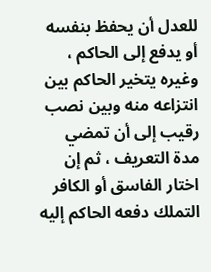للعدل أن يحفظ بنفسه أو يدفع إلى الحاكم ، وغيره يتخير الحاكم بين انتزاعه منه وبين نصب رقيب إلى أن تمضي مدة التعريف ، ثم إن اختار الفاسق أو الكافر التملك دفعه الحاكم إليه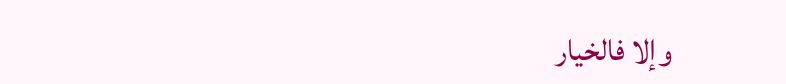وإلا فالخيار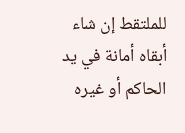للملتقط إن شاء أبقاه أمانة في يد الحاكم أو غيره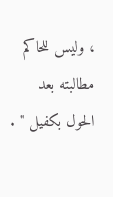، وليس للحاكم مطالبته بعد الحول بكفيل " .